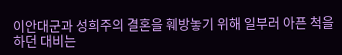이안대군과 성희주의 결혼을 훼방놓기 위해 일부러 아픈 척을 하던 대비는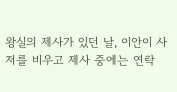왕실의 제사가 있던 날, 이안이 사저를 비우고 제사 중에는 연락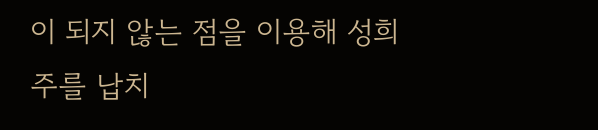이 되지 않는 점을 이용해 성희주를 납치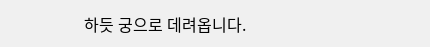하듯 궁으로 데려옵니다.